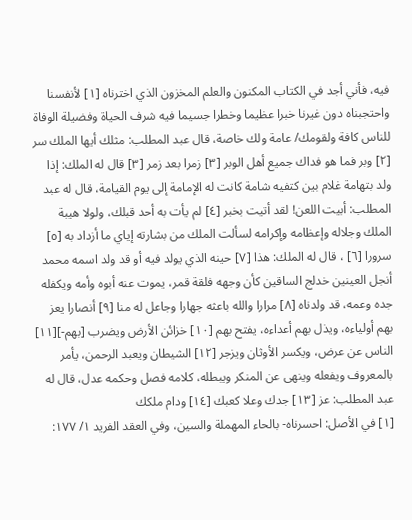فيه، فأني أجد في الكتاب المكنون والعلم المخزون الذي اخترناه [١] لأنفسنا واحتجبناه دون غيرنا خبرا عظيما وخطرا جسيما فيه شرف الحياة وفضيلة الوفاة للناس كافة ولقومك/ عامة ولك خاصة، قال عبد المطلب: مثلك أيها الملك سر [٢] وبر فما هو فداك جميع أهل الوبر [٣] زمرا بعد زمر [٣] قال له الملك: إذا ولد بتهامة غلام بين كتفيه شامة كانت له الإمامة إلى يوم القيامة، قال له عبد المطلب: أبيت اللعن! لقد أتيت بخبر [٤] لم يأت به أحد قبلك، ولولا هيبة الملك وجلاله وإعظامه وإكرامه لسألت الملك من بشارته إياي ما أزداد به [٥] سرورا [٦] ، قال له الملك: هذا [٧] حينه الذي يولد فيه أو قد ولد اسمه محمد أنجل العينين خدلج الساقين كأن وجهه فلقة قمر، يموت عنه أبوه وأمه ويكفله جده وعمه، قد ولدناه [٨] مرارا والله باعثه جهارا وجاعل له منا [٩] أنصارا يعز بهم أولياءه، ويذل بهم أعداءه، يفتح بهم [١٠] خزائن الأرض ويضرب [بهم-][١١] الناس عن عرض، ويكسر الأوثان ويزجر [١٢] الشيطان ويعبد الرحمن، يأمر بالمعروف ويفعله وينهى عن المنكر ويبطله، كلامه فصل وحكمه عدل، قال له عبد المطلب: عز [١٣] جدك وعلا كعبك [١٤] ودام ملكك
[١] في الأصل: احسرناه- بالحاء المهملة والسين، وفي العقد الفريد ١/ ١٧٧: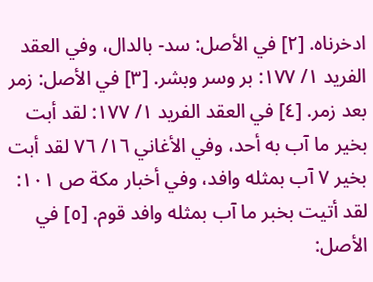ادخرناه. [٢] في الأصل: سد- بالدال، وفي العقد الفريد ١/ ١٧٧: بر وسر وبشر. [٣] في الأصل: زمر بعد زمر. [٤] في العقد الفريد ١/ ١٧٧: لقد أبت بخير ما آب به أحد، وفي الأغاني ١٦/ ٧٦ لقد أبت بخير ٧ آب بمثله وافد، وفي أخبار مكة ص ١٠١: لقد أتيت بخبر ما آب بمثله وافد قوم. [٥] في الأصل: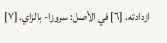ازدادته. [٦] في الأصل: سروزا- بالزاي. [٧]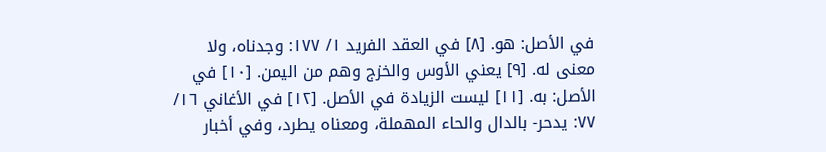في الأصل: هو. [٨] في العقد الفريد ١/ ١٧٧: وجدناه، ولا معنى له. [٩] يعني الأوس والخزج وهم من اليمن. [١٠] في الأصل: به. [١١] ليست الزيادة في الأصل. [١٢] في الأغاني ١٦/ ٧٧: يدحر- بالدال والحاء المهملة، ومعناه يطرد، وفي أخبار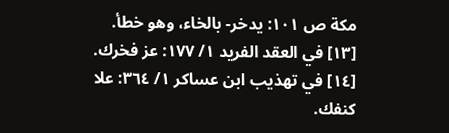مكة ص ١٠١: يدخر- بالخاء، وهو خطأ. [١٣] في العقد الفريد ١/ ١٧٧: عز فخرك. [١٤] في تهذيب ابن عساكر ١/ ٣٦٤: علا كنفك.